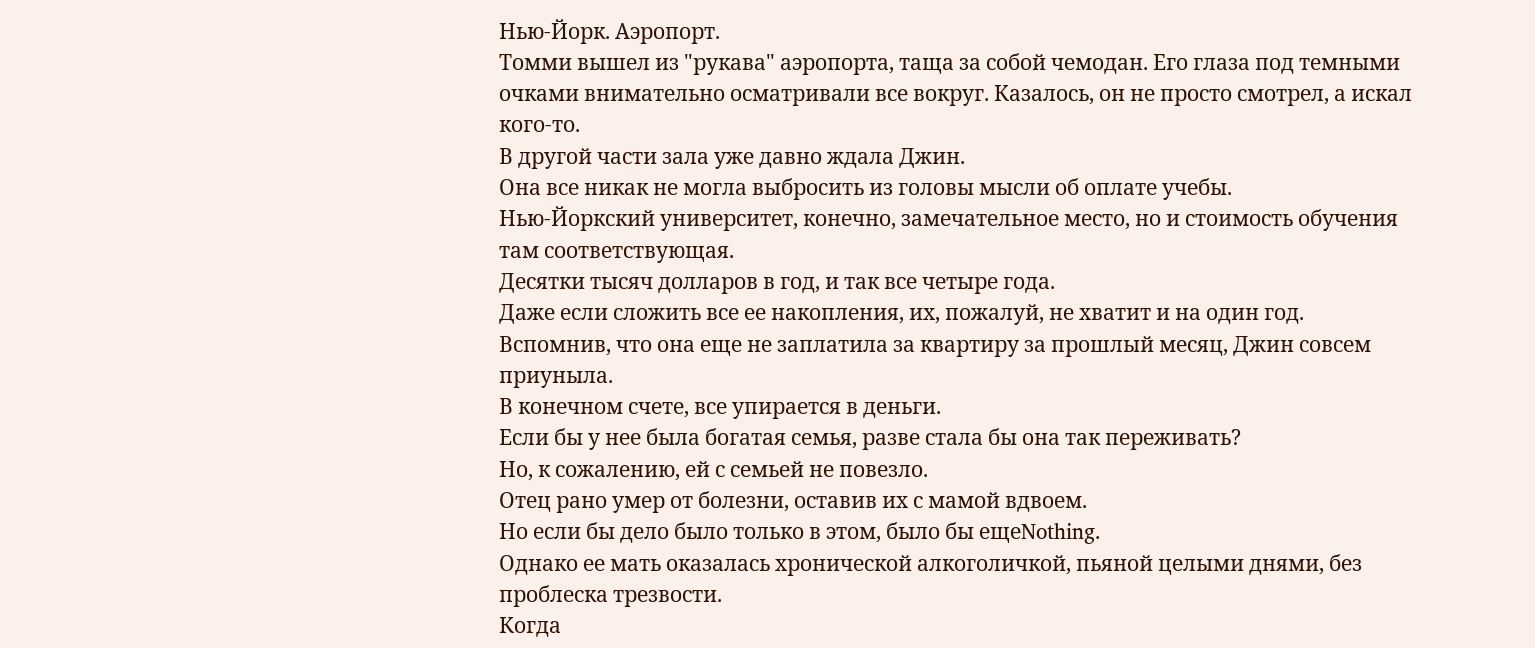Нью-Йорк. Аэропорт.
Томми вышел из "рукава" аэропорта, таща за собой чемодан. Его глаза под темными очками внимательно осматривали все вокруг. Казалось, он не просто смотрел, а искал кого-то.
В другой части зала уже давно ждала Джин.
Она все никак не могла выбросить из головы мысли об оплате учебы.
Нью-Йоркский университет, конечно, замечательное место, но и стоимость обучения там соответствующая.
Десятки тысяч долларов в год, и так все четыре года.
Даже если сложить все ее накопления, их, пожалуй, не хватит и на один год.
Вспомнив, что она еще не заплатила за квартиру за прошлый месяц, Джин совсем приуныла.
В конечном счете, все упирается в деньги.
Если бы у нее была богатая семья, разве стала бы она так переживать?
Но, к сожалению, ей с семьей не повезло.
Отец рано умер от болезни, оставив их с мамой вдвоем.
Но если бы дело было только в этом, было бы ещеNothing.
Однако ее мать оказалась хронической алкоголичкой, пьяной целыми днями, без проблеска трезвости.
Когда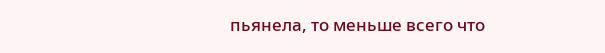пьянела, то меньше всего что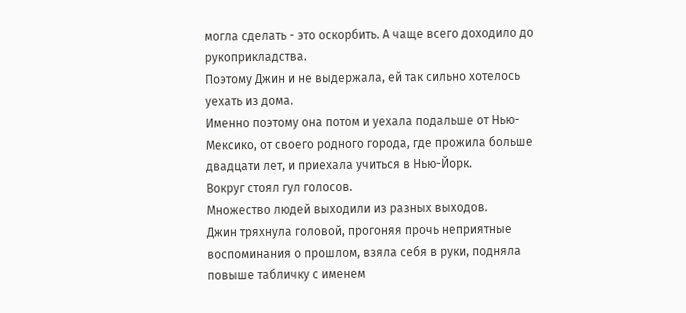могла сделать - это оскорбить. А чаще всего доходило до рукоприкладства.
Поэтому Джин и не выдержала, ей так сильно хотелось уехать из дома.
Именно поэтому она потом и уехала подальше от Нью-Мексико, от своего родного города, где прожила больше двадцати лет, и приехала учиться в Нью-Йорк.
Вокруг стоял гул голосов.
Множество людей выходили из разных выходов.
Джин тряхнула головой, прогоняя прочь неприятные воспоминания о прошлом, взяла себя в руки, подняла повыше табличку с именем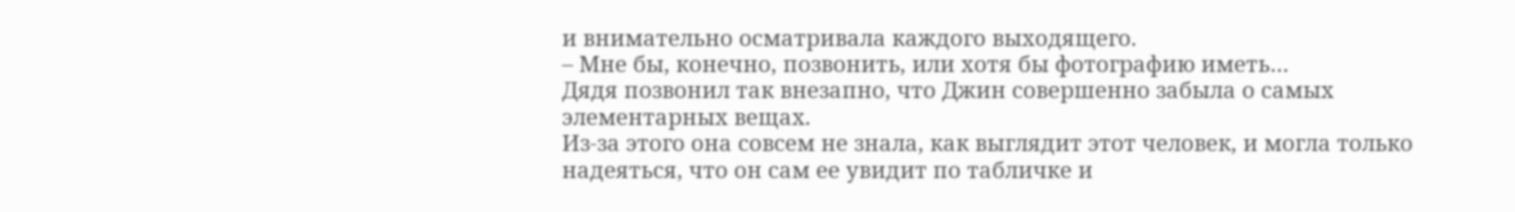и внимательно осматривала каждого выходящего.
– Мне бы, конечно, позвонить, или хотя бы фотографию иметь…
Дядя позвонил так внезапно, что Джин совершенно забыла о самых элементарных вещах.
Из-за этого она совсем не знала, как выглядит этот человек, и могла только надеяться, что он сам ее увидит по табличке и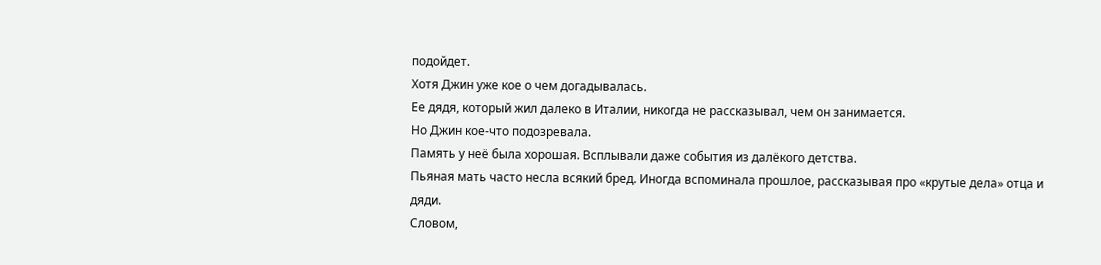подойдет.
Хотя Джин уже кое о чем догадывалась.
Ее дядя, который жил далеко в Италии, никогда не рассказывал, чем он занимается.
Но Джин кое-что подозревала.
Память у неё была хорошая. Всплывали даже события из далёкого детства.
Пьяная мать часто несла всякий бред. Иногда вспоминала прошлое, рассказывая про «крутые дела» отца и дяди.
Словом,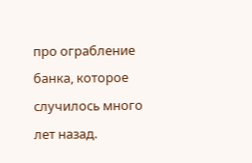про ограбление банка, которое случилось много лет назад.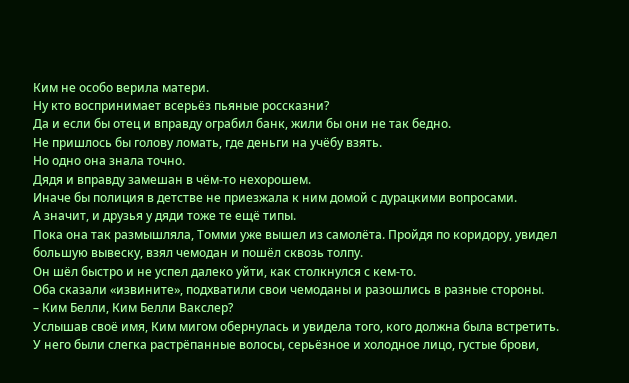Ким не особо верила матери.
Ну кто воспринимает всерьёз пьяные россказни?
Да и если бы отец и вправду ограбил банк, жили бы они не так бедно.
Не пришлось бы голову ломать, где деньги на учёбу взять.
Но одно она знала точно.
Дядя и вправду замешан в чём-то нехорошем.
Иначе бы полиция в детстве не приезжала к ним домой с дурацкими вопросами.
А значит, и друзья у дяди тоже те ещё типы.
Пока она так размышляла, Томми уже вышел из самолёта. Пройдя по коридору, увидел большую вывеску, взял чемодан и пошёл сквозь толпу.
Он шёл быстро и не успел далеко уйти, как столкнулся с кем-то.
Оба сказали «извините», подхватили свои чемоданы и разошлись в разные стороны.
– Ким Белли, Ким Белли Вакслер?
Услышав своё имя, Ким мигом обернулась и увидела того, кого должна была встретить.
У него были слегка растрёпанные волосы, серьёзное и холодное лицо, густые брови,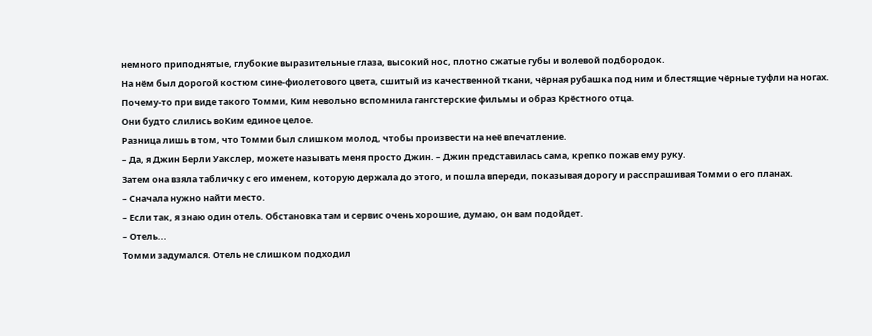немного приподнятые, глубокие выразительные глаза, высокий нос, плотно сжатые губы и волевой подбородок.
На нём был дорогой костюм сине-фиолетового цвета, сшитый из качественной ткани, чёрная рубашка под ним и блестящие чёрные туфли на ногах.
Почему-то при виде такого Томми, Ким невольно вспомнила гангстерские фильмы и образ Крёстного отца.
Они будто слились воKим единое целое.
Разница лишь в том, что Томми был слишком молод, чтобы произвести на неё впечатление.
– Да, я Джин Берли Уакслер, можете называть меня просто Джин. – Джин представилась сама, крепко пожав ему руку.
Затем она взяла табличку с его именем, которую держала до этого, и пошла впереди, показывая дорогу и расспрашивая Томми о его планах.
– Сначала нужно найти место.
– Если так, я знаю один отель. Обстановка там и сервис очень хорошие, думаю, он вам подойдет.
– Отель...
Томми задумался. Отель не слишком подходил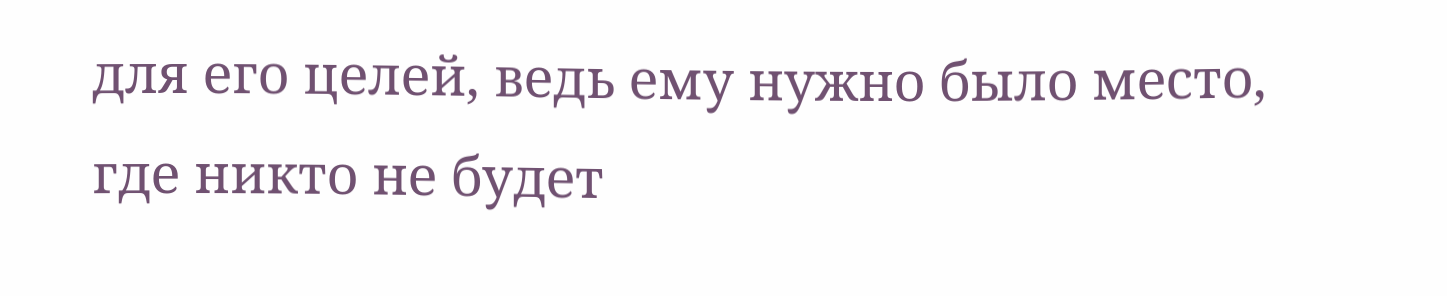для его целей, ведь ему нужно было место, где никто не будет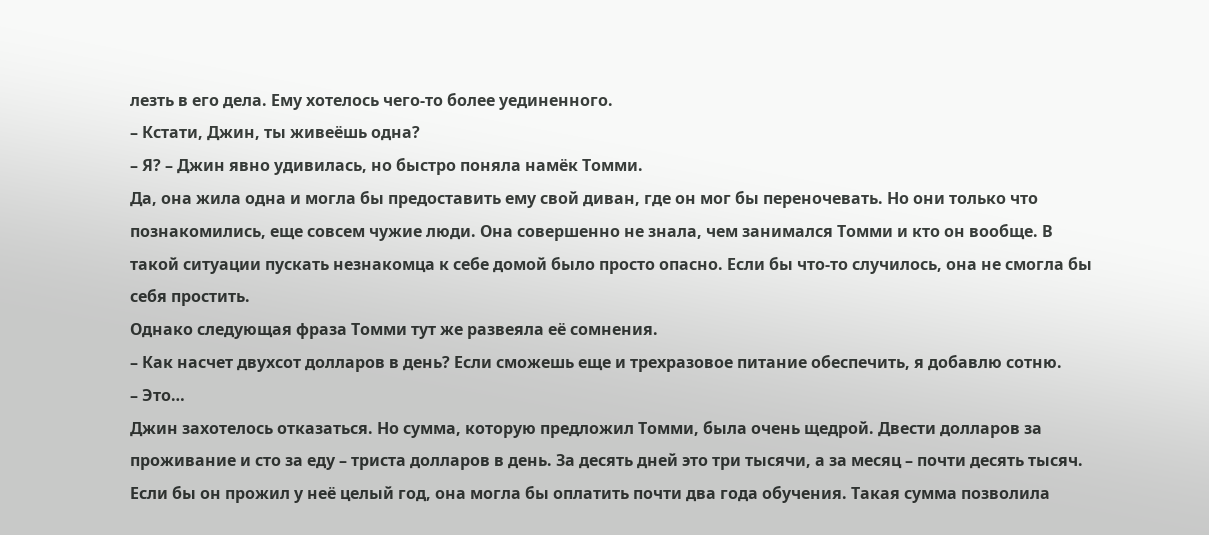лезть в его дела. Ему хотелось чего-то более уединенного.
– Кстати, Джин, ты живеёшь одна?
– Я? – Джин явно удивилась, но быстро поняла намёк Томми.
Да, она жила одна и могла бы предоставить ему свой диван, где он мог бы переночевать. Но они только что познакомились, еще совсем чужие люди. Она совершенно не знала, чем занимался Томми и кто он вообще. В такой ситуации пускать незнакомца к себе домой было просто опасно. Если бы что-то случилось, она не смогла бы себя простить.
Однако следующая фраза Томми тут же развеяла её сомнения.
– Как насчет двухсот долларов в день? Если сможешь еще и трехразовое питание обеспечить, я добавлю сотню.
– Это…
Джин захотелось отказаться. Но сумма, которую предложил Томми, была очень щедрой. Двести долларов за проживание и сто за еду – триста долларов в день. За десять дней это три тысячи, а за месяц – почти десять тысяч. Если бы он прожил у неё целый год, она могла бы оплатить почти два года обучения. Такая сумма позволила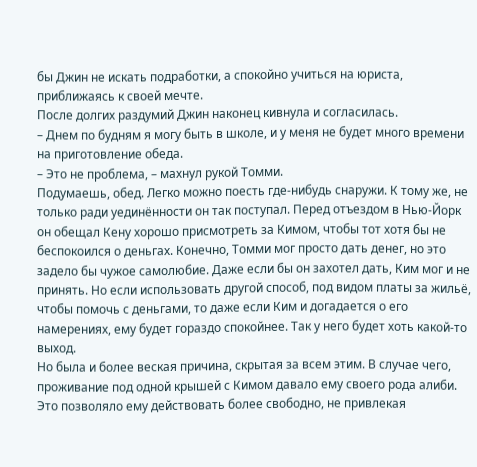бы Джин не искать подработки, а спокойно учиться на юриста, приближаясь к своей мечте.
После долгих раздумий Джин наконец кивнула и согласилась.
– Днем по будням я могу быть в школе, и у меня не будет много времени на приготовление обеда.
– Это не проблема, – махнул рукой Томми.
Подумаешь, обед. Легко можно поесть где-нибудь снаружи. К тому же, не только ради уединённости он так поступал. Перед отъездом в Нью-Йорк он обещал Кену хорошо присмотреть за Кимом, чтобы тот хотя бы не беспокоился о деньгах. Конечно, Томми мог просто дать денег, но это задело бы чужое самолюбие. Даже если бы он захотел дать, Ким мог и не принять. Но если использовать другой способ, под видом платы за жильё, чтобы помочь с деньгами, то даже если Ким и догадается о его намерениях, ему будет гораздо спокойнее. Так у него будет хоть какой-то выход.
Но была и более веская причина, скрытая за всем этим. В случае чего, проживание под одной крышей с Кимом давало ему своего рода алиби. Это позволяло ему действовать более свободно, не привлекая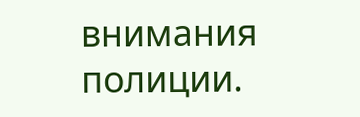внимания полиции.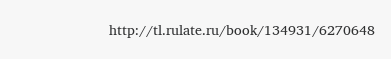http://tl.rulate.ru/book/134931/6270648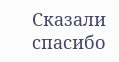Сказали спасибо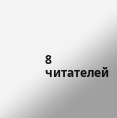8 читателей